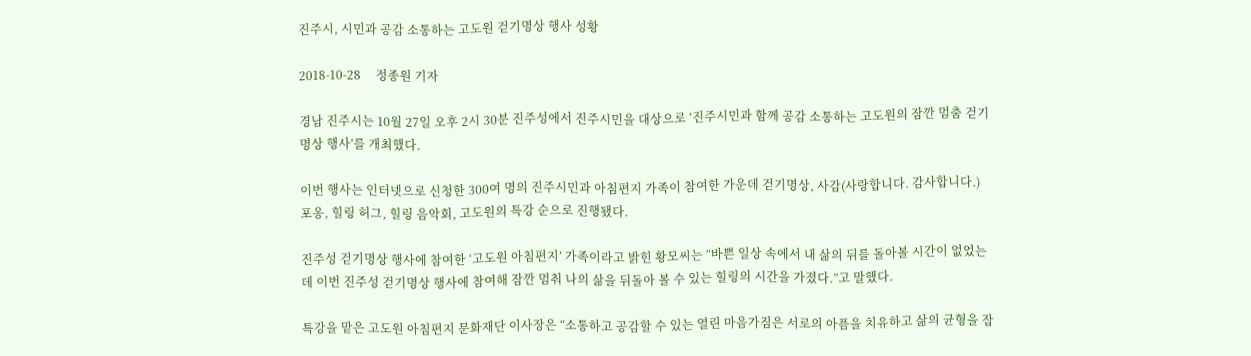진주시, 시민과 공감 소통하는 고도원 걷기명상 행사 성황

2018-10-28     정종원 기자

경남 진주시는 10월 27일 오후 2시 30분 진주성에서 진주시민을 대상으로 ‘진주시민과 함께 공감 소통하는 고도원의 잠깐 멈춤 걷기명상 행사’를 개최했다.

이번 행사는 인터넷으로 신청한 300여 명의 진주시민과 아침편지 가족이 참여한 가운데 걷기명상, 사감(사랑합니다. 감사합니다.) 포옹, 힐링 허그, 힐링 음악회, 고도원의 특강 순으로 진행됐다.

진주성 걷기명상 행사에 참여한 ‘고도원 아침편지’ 가족이라고 밝힌 황모씨는 “바쁜 일상 속에서 내 삶의 뒤를 돌아볼 시간이 없었는데 이번 진주성 걷기명상 행사에 참여해 잠깐 멈춰 나의 삶을 뒤돌아 볼 수 있는 힐링의 시간을 가졌다.”고 말했다.

특강을 맡은 고도원 아침편지 문화재단 이사장은 “소통하고 공감할 수 있는 열린 마음가짐은 서로의 아픔을 치유하고 삶의 균형을 잡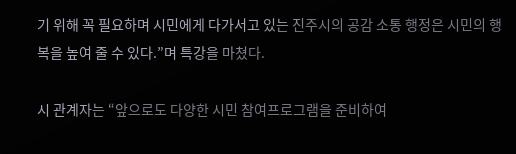기 위해 꼭 필요하며 시민에게 다가서고 있는 진주시의 공감 소통 행정은 시민의 행복을 높여 줄 수 있다.”며 특강을 마쳤다.

시 관계자는 “앞으로도 다양한 시민 참여프로그램을 준비하여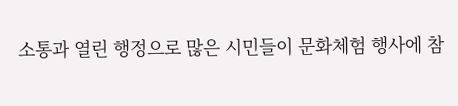소통과 열린 행정으로 많은 시민들이 문화체험 행사에 참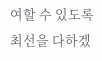여할 수 있도록 최선을 다하겠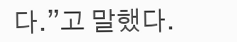다.”고 말했다.